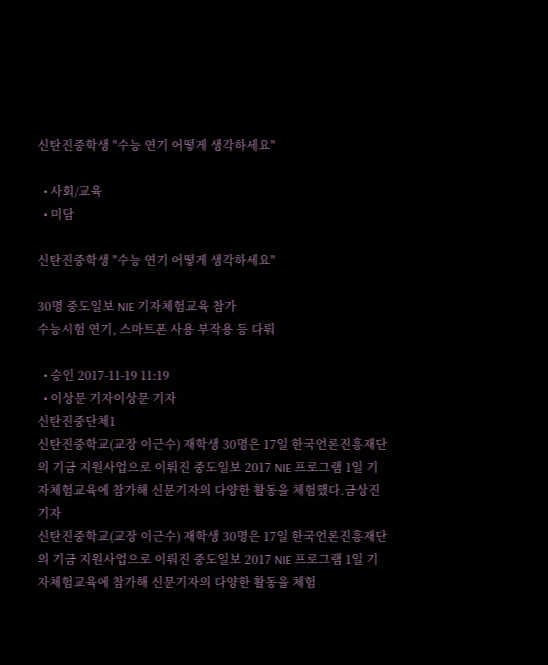신탄진중학생 "수능 연기 어떻게 생각하세요"

  • 사회/교육
  • 미담

신탄진중학생 "수능 연기 어떻게 생각하세요"

30명 중도일보 NIE 기자체험교육 참가
수능시험 연기, 스마트폰 사용 부작용 등 다뤄

  • 승인 2017-11-19 11:19
  • 이상문 기자이상문 기자
신탄진중단체1
신탄진중학교(교장 이근수) 재학생 30명은 17일 한국언론진흥재단의 기금 지원사업으로 이뤄진 중도일보 2017 NIE 프로그램 1일 기자체험교육에 참가해 신문기자의 다양한 활동을 체험했다.금상진 기자
신탄진중학교(교장 이근수) 재학생 30명은 17일 한국언론진흥재단의 기금 지원사업으로 이뤄진 중도일보 2017 NIE 프로그램 1일 기자체험교육에 참가해 신문기자의 다양한 활동을 체험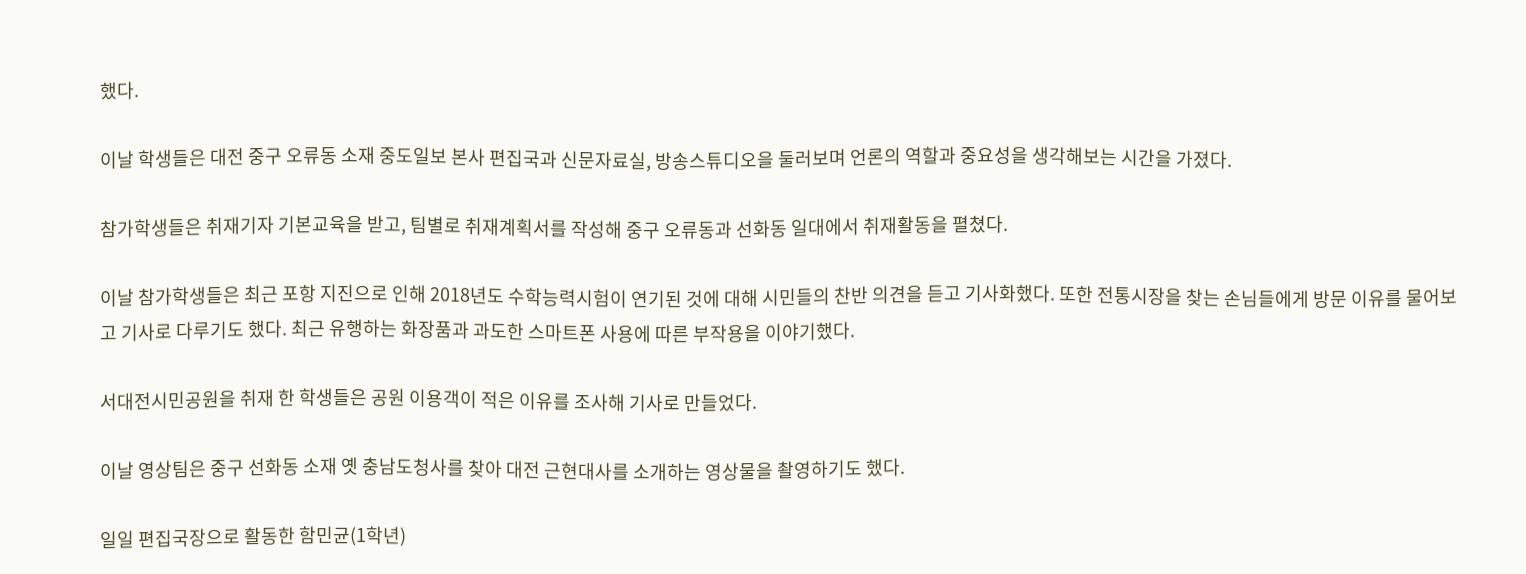했다.

이날 학생들은 대전 중구 오류동 소재 중도일보 본사 편집국과 신문자료실, 방송스튜디오을 둘러보며 언론의 역할과 중요성을 생각해보는 시간을 가졌다.

참가학생들은 취재기자 기본교육을 받고, 팀별로 취재계획서를 작성해 중구 오류동과 선화동 일대에서 취재활동을 펼쳤다.

이날 참가학생들은 최근 포항 지진으로 인해 2018년도 수학능력시험이 연기된 것에 대해 시민들의 찬반 의견을 듣고 기사화했다. 또한 전통시장을 찾는 손님들에게 방문 이유를 물어보고 기사로 다루기도 했다. 최근 유행하는 화장품과 과도한 스마트폰 사용에 따른 부작용을 이야기했다.

서대전시민공원을 취재 한 학생들은 공원 이용객이 적은 이유를 조사해 기사로 만들었다.

이날 영상팀은 중구 선화동 소재 옛 충남도청사를 찾아 대전 근현대사를 소개하는 영상물을 촬영하기도 했다.

일일 편집국장으로 활동한 함민균(1학년)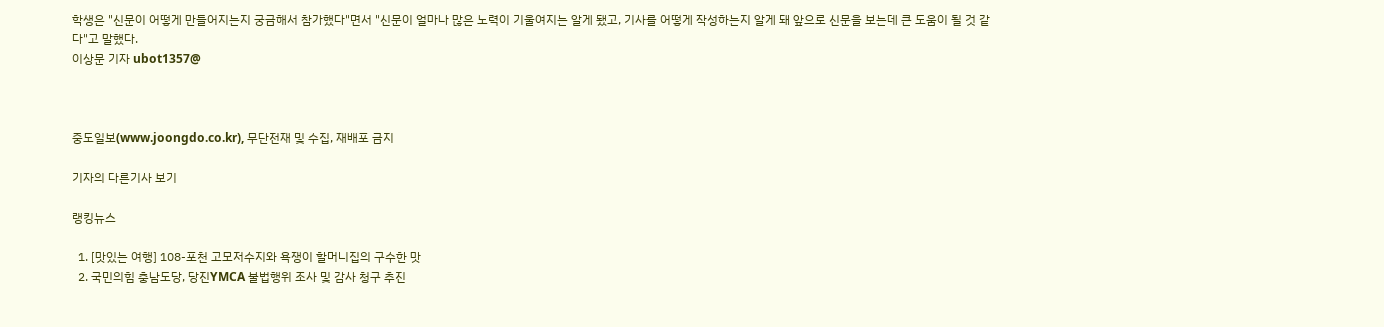학생은 "신문이 어떻게 만들어지는지 궁금해서 참가했다"면서 "신문이 얼마나 많은 노력이 기울여지는 알게 됐고, 기사를 어떻게 작성하는지 알게 돼 앞으로 신문을 보는데 큰 도움이 될 것 같다"고 말했다.
이상문 기자 ubot1357@



중도일보(www.joongdo.co.kr), 무단전재 및 수집, 재배포 금지

기자의 다른기사 보기

랭킹뉴스

  1. [맛있는 여행] 108-포천 고모저수지와 욕쟁이 할머니집의 구수한 맛
  2. 국민의힘 충남도당, 당진YMCA 불법행위 조사 및 감사 청구 추진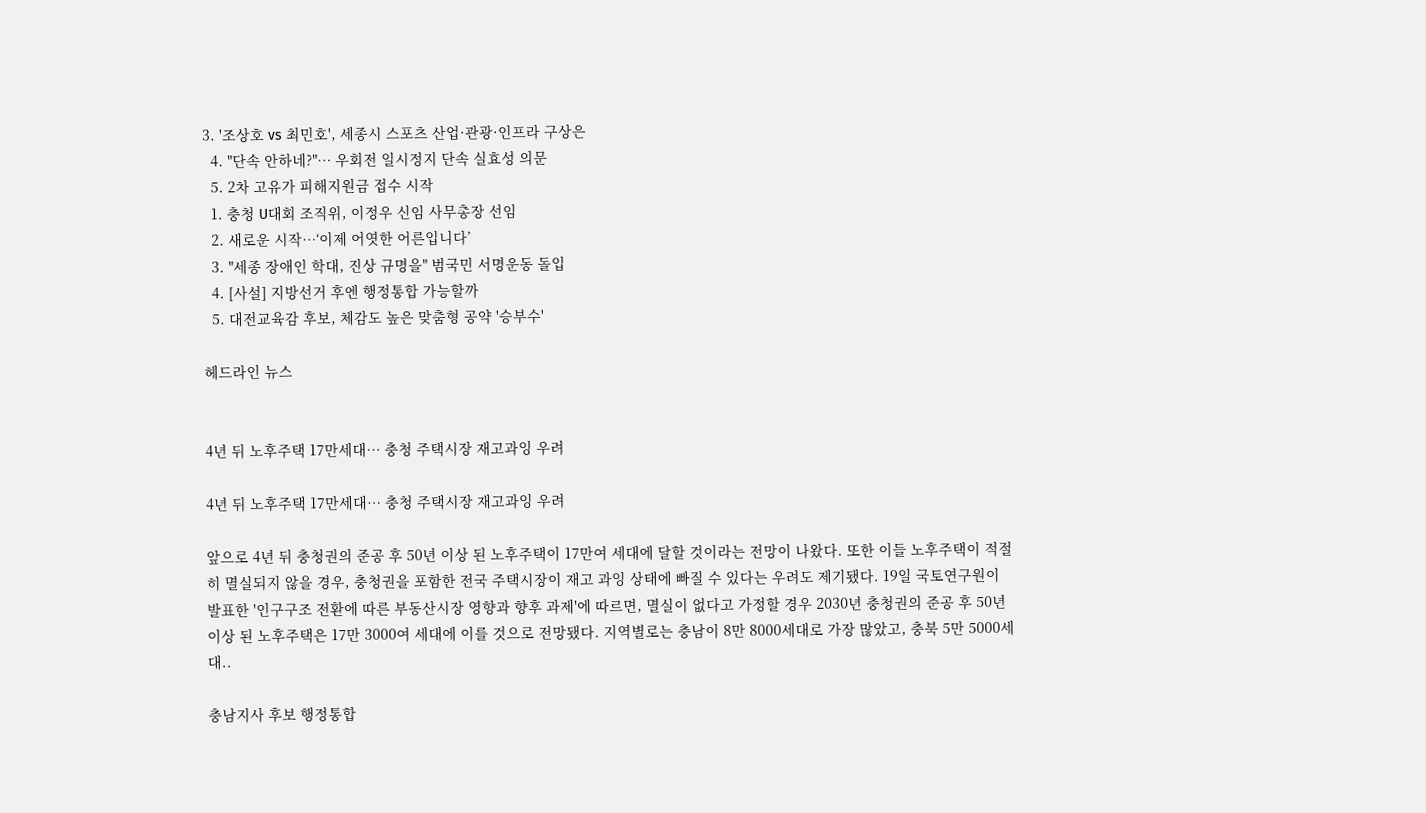3. '조상호 vs 최민호', 세종시 스포츠 산업·관광·인프라 구상은
  4. "단속 안하네?"… 우회전 일시정지 단속 실효성 의문
  5. 2차 고유가 피해지원금 접수 시작
  1. 충청 U대회 조직위, 이정우 신임 사무총장 선임
  2. 새로운 시작…‘이제 어엿한 어른입니다’
  3. "세종 장애인 학대, 진상 규명을" 범국민 서명운동 돌입
  4. [사설] 지방선거 후엔 행정통합 가능할까
  5. 대전교육감 후보, 체감도 높은 맞춤형 공약 '승부수'

헤드라인 뉴스


4년 뒤 노후주택 17만세대… 충청 주택시장 재고과잉 우려

4년 뒤 노후주택 17만세대… 충청 주택시장 재고과잉 우려

앞으로 4년 뒤 충청권의 준공 후 50년 이상 된 노후주택이 17만여 세대에 달할 것이라는 전망이 나왔다. 또한 이들 노후주택이 적절히 멸실되지 않을 경우, 충청권을 포함한 전국 주택시장이 재고 과잉 상태에 빠질 수 있다는 우려도 제기됐다. 19일 국토연구원이 발표한 '인구구조 전환에 따른 부동산시장 영향과 향후 과제'에 따르면, 멸실이 없다고 가정할 경우 2030년 충청권의 준공 후 50년 이상 된 노후주택은 17만 3000여 세대에 이를 것으로 전망됐다. 지역별로는 충남이 8만 8000세대로 가장 많았고, 충북 5만 5000세대..

충남지사 후보 행정통합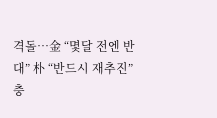격돌…金 “몇달 전엔 반대” 朴 “반드시 재추진”
충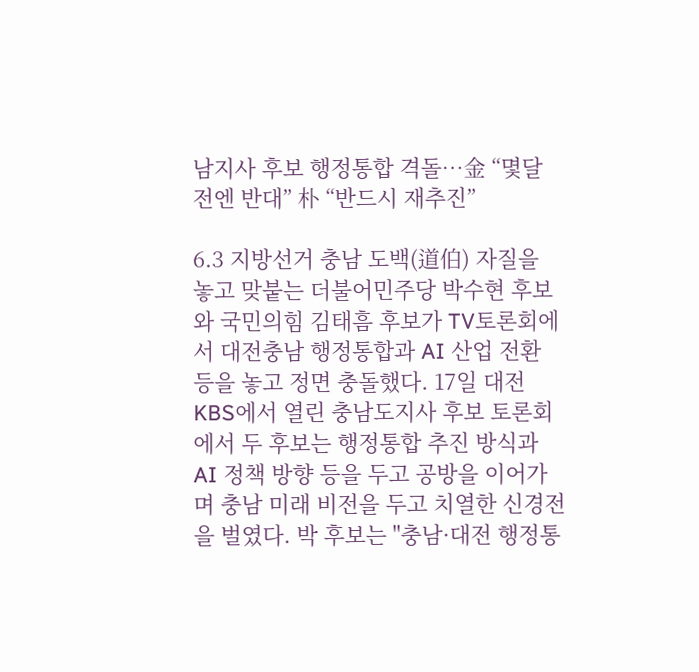남지사 후보 행정통합 격돌…金 “몇달 전엔 반대” 朴 “반드시 재추진”

6.3 지방선거 충남 도백(道伯) 자질을 놓고 맞붙는 더불어민주당 박수현 후보와 국민의힘 김태흠 후보가 TV토론회에서 대전충남 행정통합과 AI 산업 전환 등을 놓고 정면 충돌했다. 17일 대전KBS에서 열린 충남도지사 후보 토론회에서 두 후보는 행정통합 추진 방식과 AI 정책 방향 등을 두고 공방을 이어가며 충남 미래 비전을 두고 치열한 신경전을 벌였다. 박 후보는 "충남·대전 행정통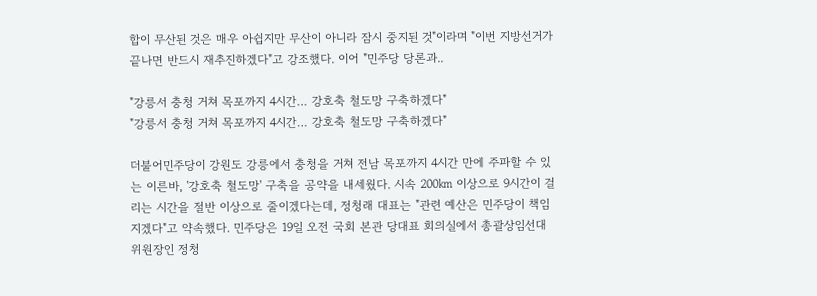합이 무산된 것은 매우 아쉽지만 무산이 아니라 잠시 중지된 것"이라며 "이번 지방선거가 끝나면 반드시 재추진하겠다"고 강조했다. 이어 "민주당 당론과..

"강릉서 충청 거쳐 목포까지 4시간… 강호축 철도망 구축하겠다"
"강릉서 충청 거쳐 목포까지 4시간… 강호축 철도망 구축하겠다"

더불어민주당이 강원도 강릉에서 충청을 거쳐 전남 목포까지 4시간 만에 주파할 수 있는 이른바, '강호축 철도망' 구축을 공약을 내세웠다. 시속 200㎞ 이상으로 9시간이 걸리는 시간을 절반 이상으로 줄이겠다는데, 정청래 대표는 "관련 예산은 민주당이 책임지겠다"고 약속했다. 민주당은 19일 오전 국회 본관 당대표 회의실에서 총괄상임선대위원장인 정청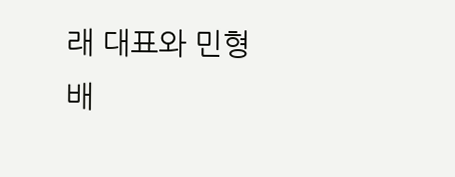래 대표와 민형배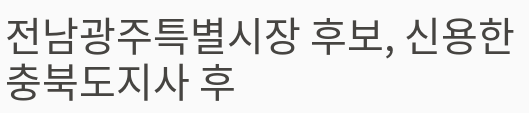전남광주특별시장 후보, 신용한 충북도지사 후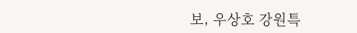보, 우상호 강원특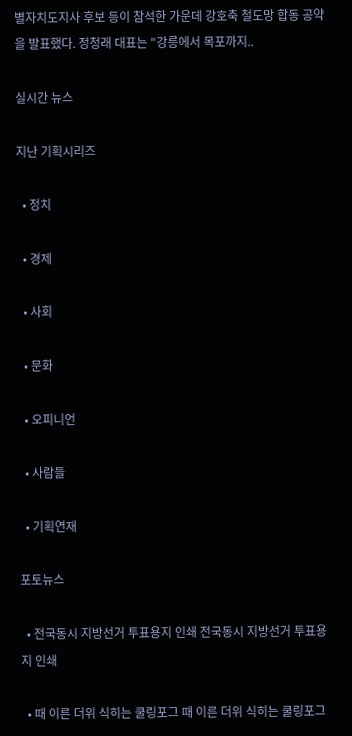별자치도지사 후보 등이 참석한 가운데 강호축 철도망 합동 공약을 발표했다. 정청래 대표는 "강릉에서 목포까지..

실시간 뉴스

지난 기획시리즈

  • 정치

  • 경제

  • 사회

  • 문화

  • 오피니언

  • 사람들

  • 기획연재

포토뉴스

  • 전국동시 지방선거 투표용지 인쇄 전국동시 지방선거 투표용지 인쇄

  • 때 이른 더위 식히는 쿨링포그 때 이른 더위 식히는 쿨링포그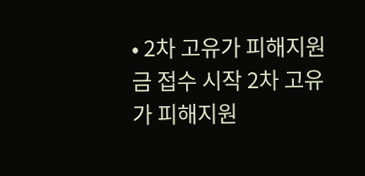• 2차 고유가 피해지원금 접수 시작 2차 고유가 피해지원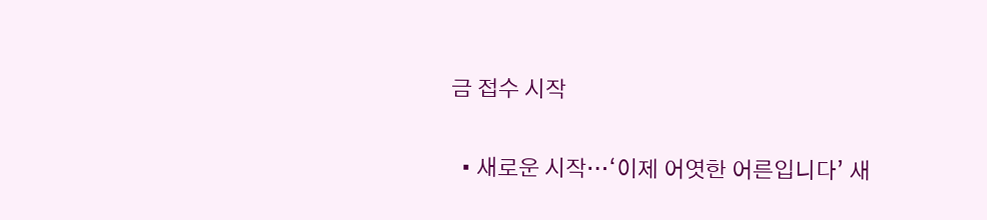금 접수 시작

  • 새로운 시작…‘이제 어엿한 어른입니다’ 새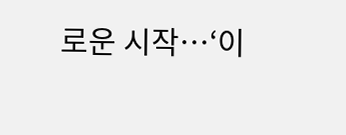로운 시작…‘이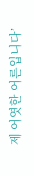제 어엿한 어른입니다’